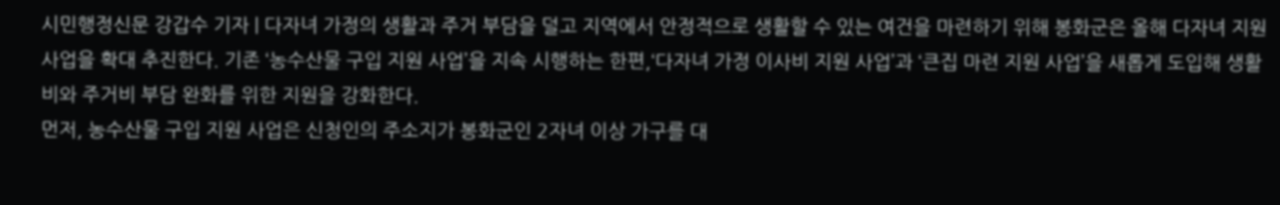시민행정신문 강갑수 기자 | 다자녀 가정의 생활과 주거 부담을 덜고 지역에서 안정적으로 생활할 수 있는 여건을 마련하기 위해 봉화군은 올해 다자녀 지원사업을 확대 추진한다. 기존 ‘농수산물 구입 지원 사업’을 지속 시행하는 한편,‘다자녀 가정 이사비 지원 사업’과 ‘큰집 마련 지원 사업’을 새롭게 도입해 생활비와 주거비 부담 완화를 위한 지원을 강화한다.
먼저, 농수산물 구입 지원 사업은 신청인의 주소지가 봉화군인 2자녀 이상 가구를 대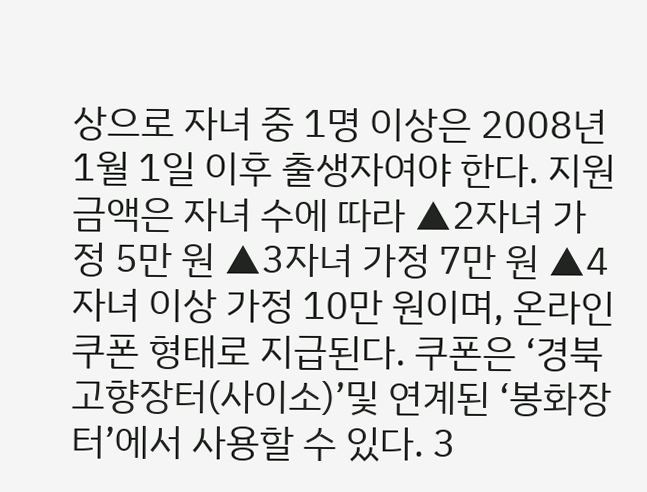상으로 자녀 중 1명 이상은 2008년 1월 1일 이후 출생자여야 한다. 지원금액은 자녀 수에 따라 ▲2자녀 가정 5만 원 ▲3자녀 가정 7만 원 ▲4자녀 이상 가정 10만 원이며, 온라인 쿠폰 형태로 지급된다. 쿠폰은 ‘경북고향장터(사이소)’및 연계된 ‘봉화장터’에서 사용할 수 있다. 3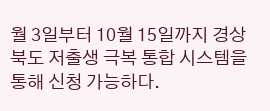월 3일부터 10월 15일까지 경상북도 저출생 극복 통합 시스템을 통해 신청 가능하다.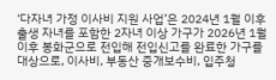‘다자녀 가정 이사비 지원 사업’은 2024년 1월 이후 출생 자녀를 포함한 2자녀 이상 가구가 2026년 1월 이후 봉화군으로 전입해 전입신고를 완료한 가구를 대상으로, 이사비, 부동산 중개보수비, 입주청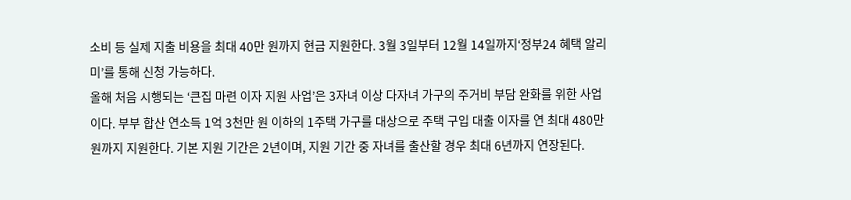소비 등 실제 지출 비용을 최대 40만 원까지 현금 지원한다. 3월 3일부터 12월 14일까지‘정부24 혜택 알리미’를 통해 신청 가능하다.
올해 처음 시행되는 ‘큰집 마련 이자 지원 사업’은 3자녀 이상 다자녀 가구의 주거비 부담 완화를 위한 사업이다. 부부 합산 연소득 1억 3천만 원 이하의 1주택 가구를 대상으로 주택 구입 대출 이자를 연 최대 480만 원까지 지원한다. 기본 지원 기간은 2년이며, 지원 기간 중 자녀를 출산할 경우 최대 6년까지 연장된다.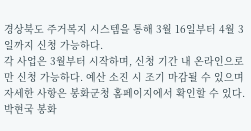경상북도 주거복지 시스템을 통해 3월 16일부터 4월 3일까지 신청 가능하다.
각 사업은 3월부터 시작하며, 신청 기간 내 온라인으로만 신청 가능하다. 예산 소진 시 조기 마감될 수 있으며 자세한 사항은 봉화군청 홈페이지에서 확인할 수 있다.
박현국 봉화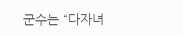군수는 “다자녀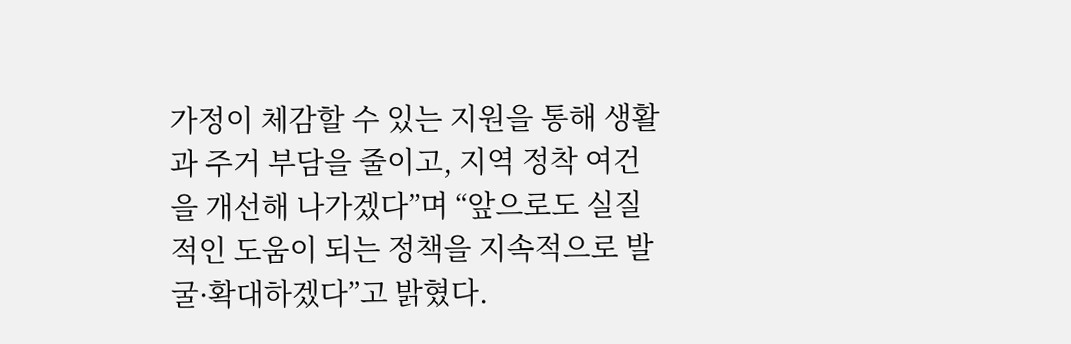가정이 체감할 수 있는 지원을 통해 생활과 주거 부담을 줄이고, 지역 정착 여건을 개선해 나가겠다”며 “앞으로도 실질적인 도움이 되는 정책을 지속적으로 발굴·확대하겠다”고 밝혔다.